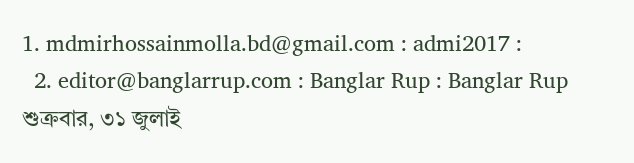1. mdmirhossainmolla.bd@gmail.com : admi2017 :
  2. editor@banglarrup.com : Banglar Rup : Banglar Rup
শুক্রবার, ৩১ জুলাই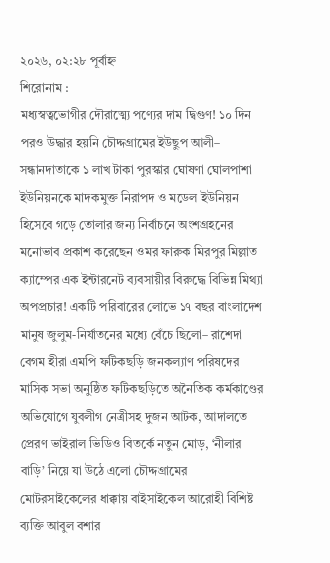২০২৬, ০২:২৮ পূর্বাহ্ন
শিরোনাম :
মধ্যস্বত্বভোগীর দৌরাত্ম্যে পণ্যের দাম দ্বিগুণ! ১০ দিন পরও উদ্ধার হয়নি চৌদ্দগ্রামের ইউছুপ আলী– সন্ধানদাতাকে ১ লাখ টাকা পুরস্কার ঘোষণা ঘোলপাশা ইউনিয়নকে মাদকমুক্ত নিরাপদ ও মডেল ইউনিয়ন হিসেবে গড়ে তোলার জন্য নির্বাচনে অংশগ্রহনের মনোভাব প্রকাশ করেছেন ওমর ফারুক মিরপুর মিল্লাত ক্যাম্পের এক ইন্টারনেট ব্যবসায়ীর বিরুদ্ধে বিভিন্ন মিথ্যা অপপ্রচার! একটি পরিবারের লোভে ১৭ বছর বাংলাদেশ মানুষ জুলুম-নির্যাতনের মধ্যে বেঁচে ছিলো– রাশেদা বেগম হীরা এমপি ফটিকছড়ি জনকল্যাণ পরিষদের মাসিক সভা অনুষ্ঠিত ফটিকছড়িতে অনৈতিক কর্মকাণ্ডের অভিযোগে যুবলীগ নেত্রীসহ দুজন আটক, আদালতে প্রেরণ ভাইরাল ভিডিও বিতর্কে নতুন মোড়, ‘নীলার বাড়ি’ নিয়ে যা উঠে এলো চৌদ্দগ্রামের মোটরসাইকেলের ধাক্কায় বাইসাইকেল আরোহী বিশিষ্ট ব্যক্তি আবুল বশার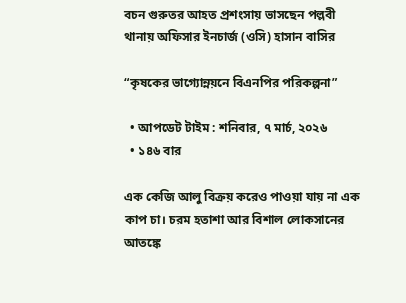বচন গুরুতর আহত প্রশংসায় ভাসছেন পল্লবী থানায় অফিসার ইনচার্জ (ওসি) হাসান বাসির

“কৃষকের ভাগ্যোন্নয়নে বিএনপির পরিকল্পনা”

  • আপডেট টাইম : শনিবার, ৭ মার্চ, ২০২৬
  • ১৪৬ বার

এক কেজি আলু বিক্রয় করেও পাওয়া যায় না এক কাপ চা। চরম হতাশা আর বিশাল লোকসানের আতঙ্কে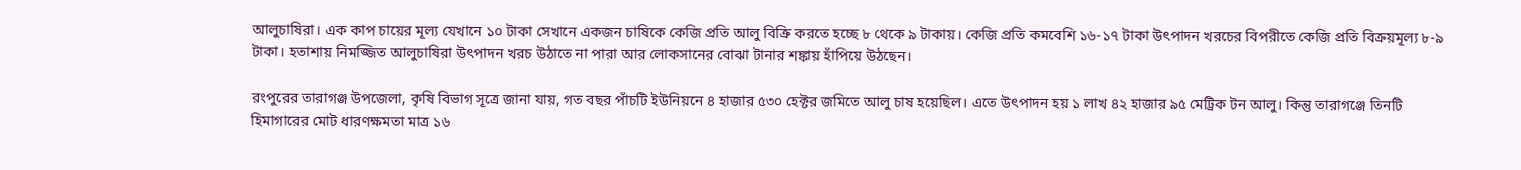আলুচাষিরা। এক কাপ চায়ের মূল্য যেখানে ১০ টাকা সেখানে একজন চাষিকে কেজি প্রতি আলু বিক্রি করতে হচ্ছে ৮ থেকে ৯ টাকায়। কেজি প্রতি কমবেশি ১৬-১৭ টাকা উৎপাদন খরচের বিপরীতে কেজি প্রতি বিক্রয়মূল্য ৮-৯ টাকা। হতাশায় নিমজ্জিত আলুচাষিরা উৎপাদন খরচ উঠাতে না পারা আর লোকসানের বোঝা টানার শঙ্কায় হাঁপিয়ে উঠছেন।

রংপুরের তারাগঞ্জ উপজেলা, কৃষি বিভাগ সূত্রে জানা যায়, গত বছর পাঁচটি ইউনিয়নে ৪ হাজার ৫৩০ হেক্টর জমিতে আলু চাষ হয়েছিল। এতে উৎপাদন হয় ১ লাখ ৪২ হাজার ৯৫ মেট্রিক টন আলু। কিন্তু তারাগঞ্জে তিনটি হিমাগারের মোট ধারণক্ষমতা মাত্র ১৬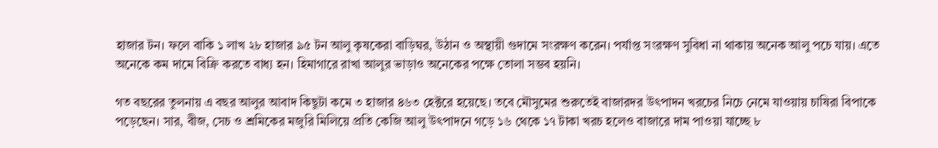হাজার টন। ফলে বাকি ১ লাখ ২৮ হাজার ৯৫ টন আলু কৃষকেরা বাড়িঘর, উঠান ও অস্থায়ী গুদামে সংরক্ষণ করেন। পর্যাপ্ত সংরক্ষণ সুবিধা না থাকায় অনেক আলু পচে যায়। এতে অনেকে কম দামে বিক্রি করতে বাধ্য হন। হিমাগারে রাখা আলুর ভাড়াও অনেকের পক্ষে তোলা সম্ভব হয়নি।

গত বছরের তুলনায় এ বছর আলুর আবাদ কিছুটা কমে ৩ হাজার ৪৬৩ হেক্টরে হয়েছে। তবে মৌসুমের শুরুতেই বাজারদর উৎপাদন খরচের নিচে নেমে যাওয়ায় চাষিরা বিপাকে পড়েছেন। সার, বীজ, সেচ ও শ্রমিকের মজুরি মিলিয়ে প্রতি কেজি আলু উৎপাদনে গড়ে ১৬ থেকে ১৭ টাকা খরচ হলেও বাজারে দাম পাওয়া যাচ্ছে ৮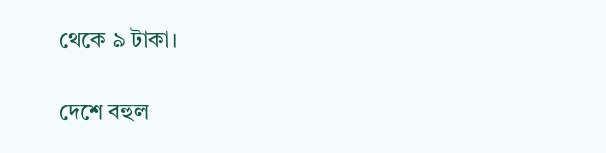থেকে ৯ টাকা।

দেশে বহুল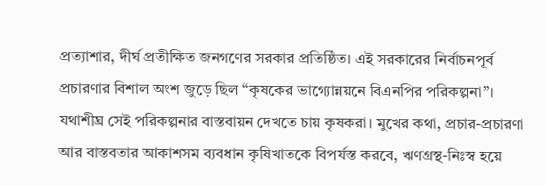প্রত্যাশার, দীর্ঘ প্রতীক্ষিত জনগণের সরকার প্রতিষ্ঠিত। এই সরকারের নির্বাচনপূর্ব প্রচারণার বিশাল অংশ জুড়ে ছিল “কৃষকের ভাগ্যোন্নয়নে বিএনপির পরিকল্পনা”। যথাশীঘ্র সেই পরিকল্পনার বাস্তবায়ন দেখতে চায় কৃষকরা। মুখের কথা, প্রচার-প্রচারণা আর বাস্তবতার আকাশসম ব্যবধান কৃষিখাতকে বিপর্যস্ত করবে, ঋণগ্রস্থ-নিঃস্ব হয়ে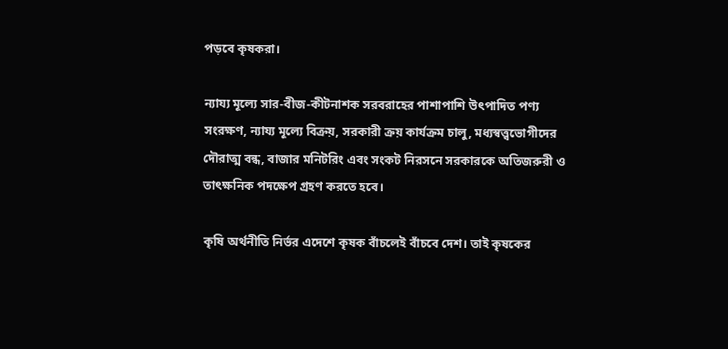পড়বে কৃষকরা।

ন্যায্য মূল্যে সার-বীজ-কীটনাশক সরবরাহের পাশাপাশি উৎপাদিত পণ্য সংরক্ষণ, ন্যায্য মূল্যে বিক্রয়, সরকারী ক্রয় কার্যক্রম চালু, মধ্যস্বত্ত্বভোগীদের দৌরাত্ম বন্ধ, বাজার মনিটরিং এবং সংকট নিরসনে সরকারকে অতিজরুরী ও তাৎক্ষনিক পদক্ষেপ গ্রহণ করতে হবে।

কৃষি অর্থনীতি নির্ভর এদেশে কৃষক বাঁচলেই বাঁচবে দেশ। তাই কৃষকের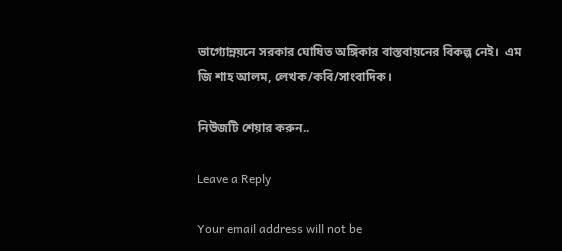ভাগ্যোন্নয়নে সরকার ঘোষিত অঙ্গিকার বাস্তবায়নের বিকল্প নেই।  এম জি শাহ আলম, লেখক/কবি/সাংবাদিক।

নিউজটি শেয়ার করুন..

Leave a Reply

Your email address will not be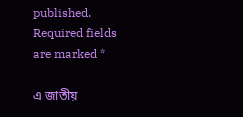published. Required fields are marked *

এ জাতীয়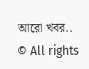আরো খবর..
© All rights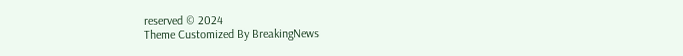reserved © 2024
Theme Customized By BreakingNews